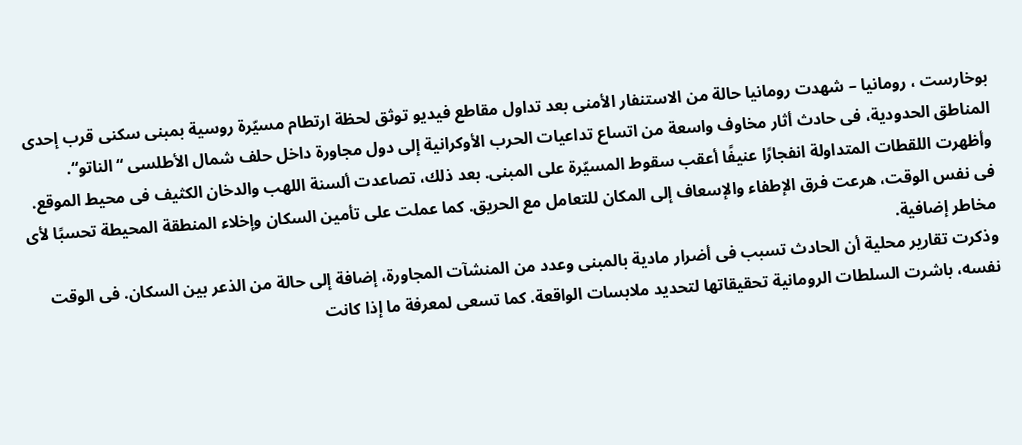بوخارست ، رومانيا – شهدت رومانيا حالة من الاستنفار الأمنى بعد تداول مقاطع فيديو توثق لحظة ارتطام مسيّرة روسية بمبنى سكنى قرب إحدى المناطق الحدودية، فى حادث أثار مخاوف واسعة من اتساع تداعيات الحرب الأوكرانية إلى دول مجاورة داخل حلف شمال الأطلسى “الناتو“.
وأظهرت اللقطات المتداولة انفجارًا عنيفًا أعقب سقوط المسيّرة على المبنى. بعد ذلك، تصاعدت ألسنة اللهب والدخان الكثيف فى محيط الموقع. فى نفس الوقت، هرعت فرق الإطفاء والإسعاف إلى المكان للتعامل مع الحريق. كما عملت على تأمين السكان وإخلاء المنطقة المحيطة تحسبًا لأى مخاطر إضافية.
وذكرت تقارير محلية أن الحادث تسبب فى أضرار مادية بالمبنى وعدد من المنشآت المجاورة، إضافة إلى حالة من الذعر بين السكان. فى الوقت نفسه، باشرت السلطات الرومانية تحقيقاتها لتحديد ملابسات الواقعة. كما تسعى لمعرفة ما إذا كانت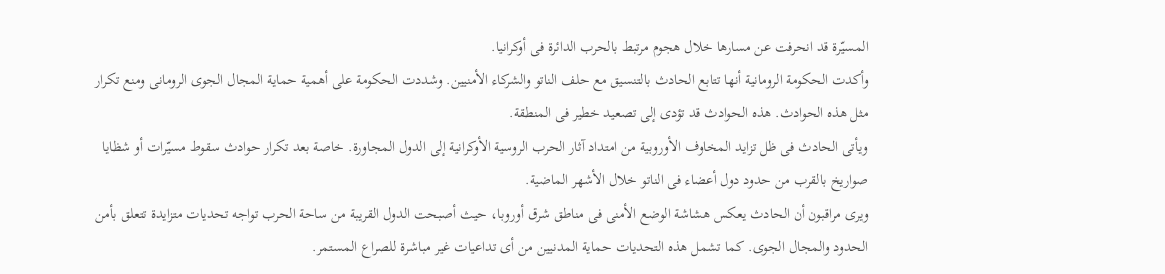المسيّرة قد انحرفت عن مسارها خلال هجوم مرتبط بالحرب الدائرة فى أوكرانيا.
وأكدت الحكومة الرومانية أنها تتابع الحادث بالتنسيق مع حلف الناتو والشركاء الأمنيين. وشددت الحكومة على أهمية حماية المجال الجوى الرومانى ومنع تكرار مثل هذه الحوادث. هذه الحوادث قد تؤدى إلى تصعيد خطير فى المنطقة.
ويأتى الحادث فى ظل تزايد المخاوف الأوروبية من امتداد آثار الحرب الروسية الأوكرانية إلى الدول المجاورة. خاصة بعد تكرار حوادث سقوط مسيّرات أو شظايا صواريخ بالقرب من حدود دول أعضاء فى الناتو خلال الأشهر الماضية.
ويرى مراقبون أن الحادث يعكس هشاشة الوضع الأمنى فى مناطق شرق أوروبا، حيث أصبحت الدول القريبة من ساحة الحرب تواجه تحديات متزايدة تتعلق بأمن الحدود والمجال الجوى. كما تشمل هذه التحديات حماية المدنيين من أى تداعيات غير مباشرة للصراع المستمر.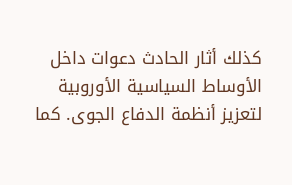كذلك أثار الحادث دعوات داخل الأوساط السياسية الأوروبية لتعزيز أنظمة الدفاع الجوى. كما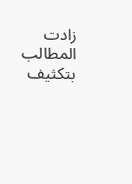زادت المطالب بتكثيف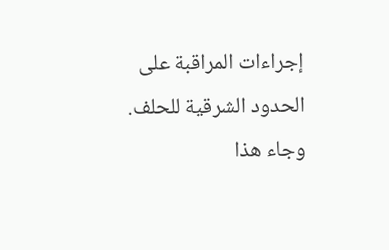إجراءات المراقبة على الحدود الشرقية للحلف. وجاء هذا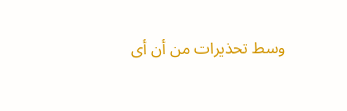وسط تحذيرات من أن أى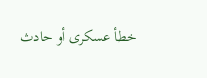خطأ عسكرى أو حادث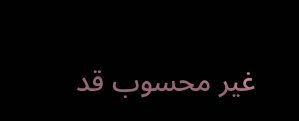غير محسوب قد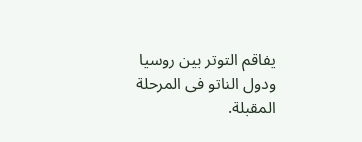يفاقم التوتر بين روسيا ودول الناتو فى المرحلة المقبلة.